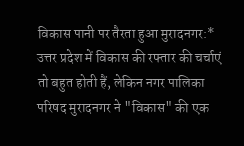विकास पानी पर तैरता हुआ मुरादनगर:* उत्तर प्रदेश में विकास की रफ्तार की चर्चाएं तो बहुत होती हैं, लेकिन नगर पालिका परिषद मुरादनगर ने "विकास" की एक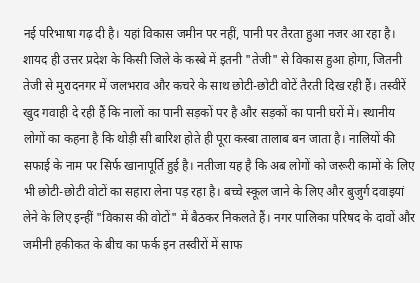नई परिभाषा गढ़ दी है। यहां विकास जमीन पर नहीं, पानी पर तैरता हुआ नजर आ रहा है। शायद ही उत्तर प्रदेश के किसी जिले के कस्बे में इतनी "तेजी" से विकास हुआ होगा, जितनी तेजी से मुरादनगर में जलभराव और कचरे के साथ छोटी-छोटी वोटें तैरती दिख रही हैं। तस्वीरें खुद गवाही दे रही हैं कि नालों का पानी सड़कों पर है और सड़कों का पानी घरों में। स्थानीय लोगों का कहना है कि थोड़ी सी बारिश होते ही पूरा कस्बा तालाब बन जाता है। नालियों की सफाई के नाम पर सिर्फ खानापूर्ति हुई है। नतीजा यह है कि अब लोगों को जरूरी कामों के लिए भी छोटी-छोटी वोटों का सहारा लेना पड़ रहा है। बच्चे स्कूल जाने के लिए और बुजुर्ग दवाइयां लेने के लिए इन्हीं "विकास की वोटों" में बैठकर निकलते हैं। नगर पालिका परिषद के दावों और जमीनी हकीकत के बीच का फर्क इन तस्वीरों में साफ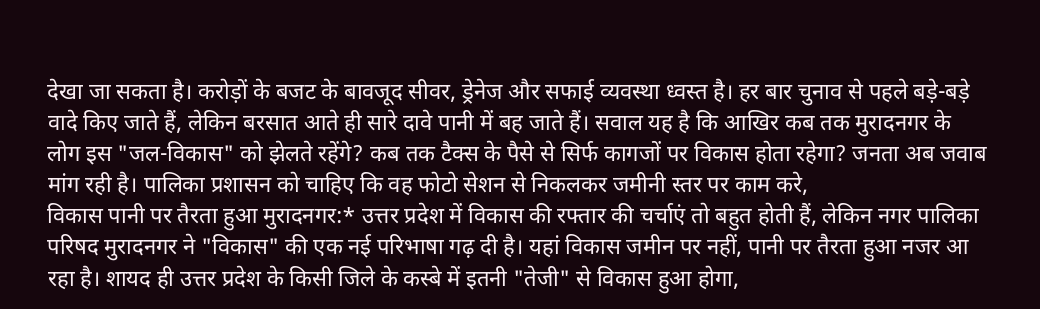देखा जा सकता है। करोड़ों के बजट के बावजूद सीवर, ड्रेनेज और सफाई व्यवस्था ध्वस्त है। हर बार चुनाव से पहले बड़े-बड़े वादे किए जाते हैं, लेकिन बरसात आते ही सारे दावे पानी में बह जाते हैं। सवाल यह है कि आखिर कब तक मुरादनगर के लोग इस "जल-विकास" को झेलते रहेंगे? कब तक टैक्स के पैसे से सिर्फ कागजों पर विकास होता रहेगा? जनता अब जवाब मांग रही है। पालिका प्रशासन को चाहिए कि वह फोटो सेशन से निकलकर जमीनी स्तर पर काम करे,
विकास पानी पर तैरता हुआ मुरादनगर:* उत्तर प्रदेश में विकास की रफ्तार की चर्चाएं तो बहुत होती हैं, लेकिन नगर पालिका परिषद मुरादनगर ने "विकास" की एक नई परिभाषा गढ़ दी है। यहां विकास जमीन पर नहीं, पानी पर तैरता हुआ नजर आ रहा है। शायद ही उत्तर प्रदेश के किसी जिले के कस्बे में इतनी "तेजी" से विकास हुआ होगा,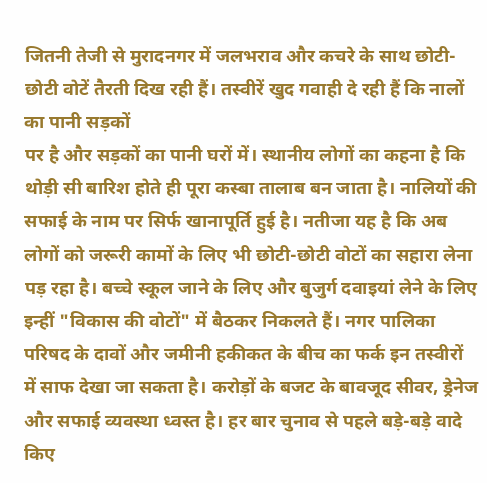जितनी तेजी से मुरादनगर में जलभराव और कचरे के साथ छोटी-छोटी वोटें तैरती दिख रही हैं। तस्वीरें खुद गवाही दे रही हैं कि नालों का पानी सड़कों
पर है और सड़कों का पानी घरों में। स्थानीय लोगों का कहना है कि थोड़ी सी बारिश होते ही पूरा कस्बा तालाब बन जाता है। नालियों की सफाई के नाम पर सिर्फ खानापूर्ति हुई है। नतीजा यह है कि अब लोगों को जरूरी कामों के लिए भी छोटी-छोटी वोटों का सहारा लेना पड़ रहा है। बच्चे स्कूल जाने के लिए और बुजुर्ग दवाइयां लेने के लिए इन्हीं "विकास की वोटों" में बैठकर निकलते हैं। नगर पालिका परिषद के दावों और जमीनी हकीकत के बीच का फर्क इन तस्वीरों
में साफ देखा जा सकता है। करोड़ों के बजट के बावजूद सीवर, ड्रेनेज और सफाई व्यवस्था ध्वस्त है। हर बार चुनाव से पहले बड़े-बड़े वादे किए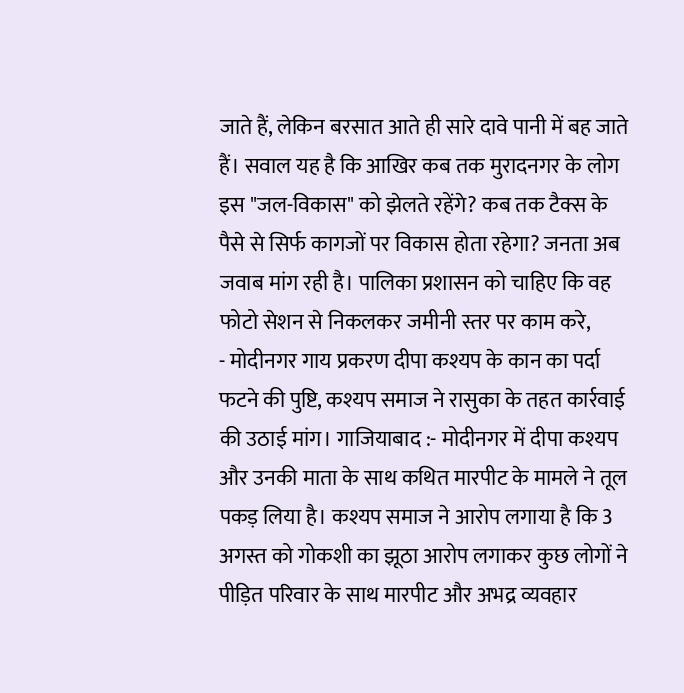जाते हैं, लेकिन बरसात आते ही सारे दावे पानी में बह जाते हैं। सवाल यह है कि आखिर कब तक मुरादनगर के लोग इस "जल-विकास" को झेलते रहेंगे? कब तक टैक्स के पैसे से सिर्फ कागजों पर विकास होता रहेगा? जनता अब जवाब मांग रही है। पालिका प्रशासन को चाहिए कि वह फोटो सेशन से निकलकर जमीनी स्तर पर काम करे,
- मोदीनगर गाय प्रकरण दीपा कश्यप के कान का पर्दा फटने की पुष्टि, कश्यप समाज ने रासुका के तहत कार्रवाई की उठाई मांग। गाजियाबाद :- मोदीनगर में दीपा कश्यप और उनकी माता के साथ कथित मारपीट के मामले ने तूल पकड़ लिया है। कश्यप समाज ने आरोप लगाया है कि 3 अगस्त को गोकशी का झूठा आरोप लगाकर कुछ लोगों ने पीड़ित परिवार के साथ मारपीट और अभद्र व्यवहार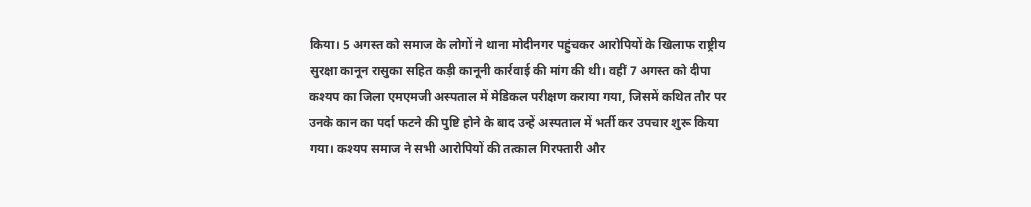किया। 5 अगस्त को समाज के लोगों ने थाना मोदीनगर पहुंचकर आरोपियों के खिलाफ राष्ट्रीय सुरक्षा कानून रासुका सहित कड़ी कानूनी कार्रवाई की मांग की थी। वहीं 7 अगस्त को दीपा कश्यप का जिला एमएमजी अस्पताल में मेडिकल परीक्षण कराया गया, जिसमें कथित तौर पर उनके कान का पर्दा फटने की पुष्टि होने के बाद उन्हें अस्पताल में भर्ती कर उपचार शुरू किया गया। कश्यप समाज ने सभी आरोपियों की तत्काल गिरफ्तारी और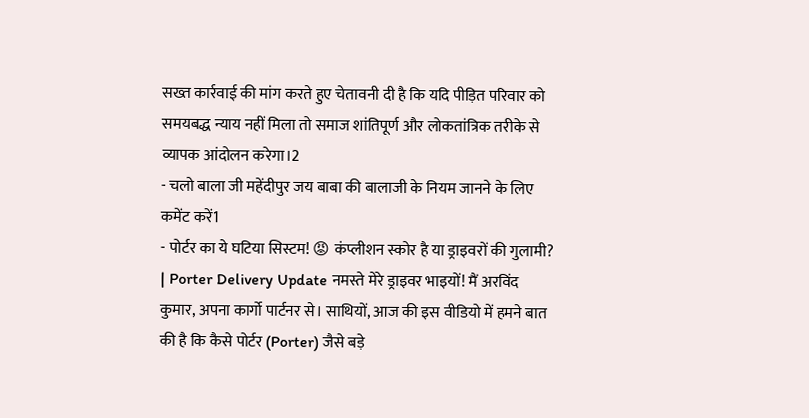सख्त कार्रवाई की मांग करते हुए चेतावनी दी है कि यदि पीड़ित परिवार को समयबद्ध न्याय नहीं मिला तो समाज शांतिपूर्ण और लोकतांत्रिक तरीके से व्यापक आंदोलन करेगा।2
- चलो बाला जी महेंदीपुर जय बाबा की बालाजी के नियम जानने के लिए कमेंट करें1
- पोर्टर का ये घटिया सिस्टम! 😡 कंप्लीशन स्कोर है या ड्राइवरों की गुलामी? | Porter Delivery Update नमस्ते मेरे ड्राइवर भाइयों! मैं अरविंद कुमार, अपना कार्गो पार्टनर से। साथियों, आज की इस वीडियो में हमने बात की है कि कैसे पोर्टर (Porter) जैसे बड़े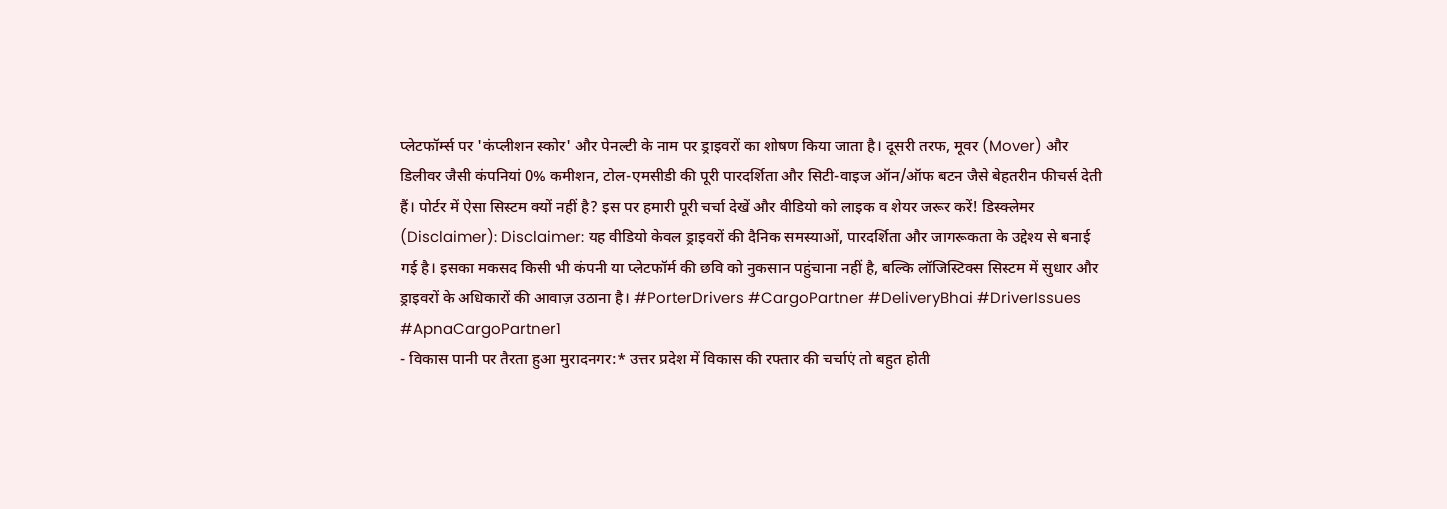प्लेटफॉर्म्स पर 'कंप्लीशन स्कोर' और पेनल्टी के नाम पर ड्राइवरों का शोषण किया जाता है। दूसरी तरफ, मूवर (Mover) और डिलीवर जैसी कंपनियां 0% कमीशन, टोल-एमसीडी की पूरी पारदर्शिता और सिटी-वाइज ऑन/ऑफ बटन जैसे बेहतरीन फीचर्स देती हैं। पोर्टर में ऐसा सिस्टम क्यों नहीं है? इस पर हमारी पूरी चर्चा देखें और वीडियो को लाइक व शेयर जरूर करें! डिस्क्लेमर (Disclaimer): Disclaimer: यह वीडियो केवल ड्राइवरों की दैनिक समस्याओं, पारदर्शिता और जागरूकता के उद्देश्य से बनाई गई है। इसका मकसद किसी भी कंपनी या प्लेटफॉर्म की छवि को नुकसान पहुंचाना नहीं है, बल्कि लॉजिस्टिक्स सिस्टम में सुधार और ड्राइवरों के अधिकारों की आवाज़ उठाना है। #PorterDrivers #CargoPartner #DeliveryBhai #DriverIssues #ApnaCargoPartner1
- विकास पानी पर तैरता हुआ मुरादनगर:* उत्तर प्रदेश में विकास की रफ्तार की चर्चाएं तो बहुत होती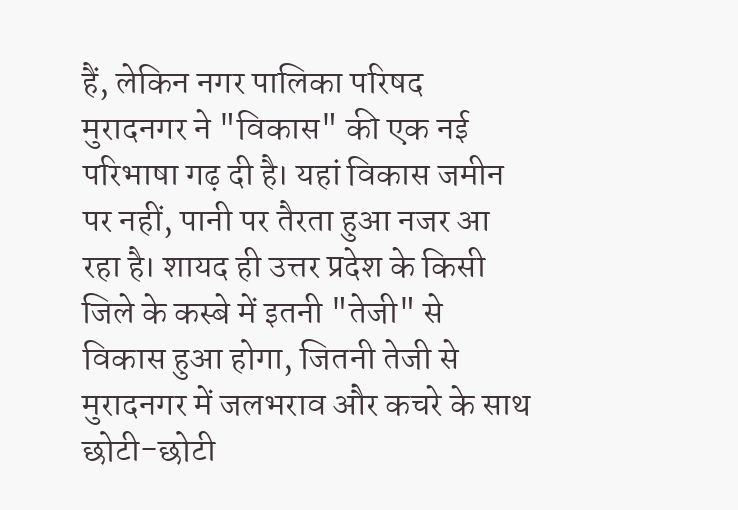हैं, लेकिन नगर पालिका परिषद मुरादनगर ने "विकास" की एक नई परिभाषा गढ़ दी है। यहां विकास जमीन पर नहीं, पानी पर तैरता हुआ नजर आ रहा है। शायद ही उत्तर प्रदेश के किसी जिले के कस्बे में इतनी "तेजी" से विकास हुआ होगा, जितनी तेजी से मुरादनगर में जलभराव और कचरे के साथ छोटी-छोटी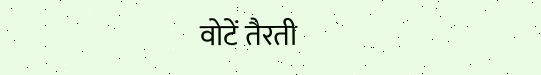वोटें तैरती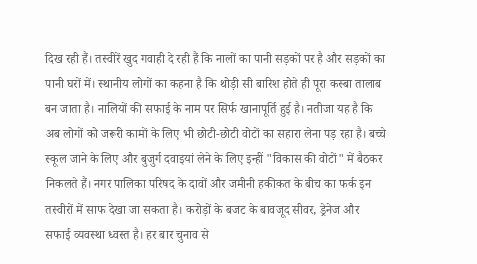दिख रही हैं। तस्वीरें खुद गवाही दे रही हैं कि नालों का पानी सड़कों पर है और सड़कों का पानी घरों में। स्थानीय लोगों का कहना है कि थोड़ी सी बारिश होते ही पूरा कस्बा तालाब बन जाता है। नालियों की सफाई के नाम पर सिर्फ खानापूर्ति हुई है। नतीजा यह है कि अब लोगों को जरूरी कामों के लिए भी छोटी-छोटी वोटों का सहारा लेना पड़ रहा है। बच्चे स्कूल जाने के लिए और बुजुर्ग दवाइयां लेने के लिए इन्हीं "विकास की वोटों" में बैठकर निकलते हैं। नगर पालिका परिषद के दावों और जमीनी हकीकत के बीच का फर्क इन तस्वीरों में साफ देखा जा सकता है। करोड़ों के बजट के बावजूद सीवर, ड्रेनेज और सफाई व्यवस्था ध्वस्त है। हर बार चुनाव से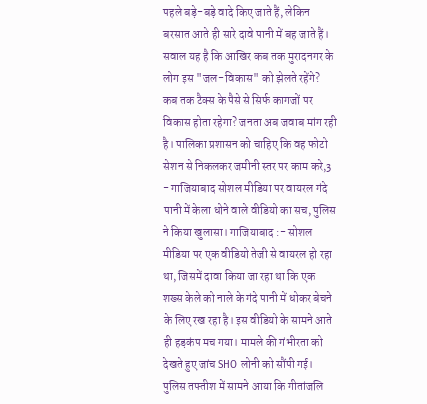पहले बड़े-बड़े वादे किए जाते हैं, लेकिन बरसात आते ही सारे दावे पानी में बह जाते हैं। सवाल यह है कि आखिर कब तक मुरादनगर के लोग इस "जल-विकास" को झेलते रहेंगे? कब तक टैक्स के पैसे से सिर्फ कागजों पर विकास होता रहेगा? जनता अब जवाब मांग रही है। पालिका प्रशासन को चाहिए कि वह फोटो सेशन से निकलकर जमीनी स्तर पर काम करे,3
- गाजियाबाद सोशल मीडिया पर वायरल गंदे पानी में केला धोने वाले वीडियो का सच, पुलिस ने किया खुलासा। गाजियाबाद :- सोशल मीडिया पर एक वीडियो तेजी से वायरल हो रहा था, जिसमें दावा किया जा रहा था कि एक शख्स केले को नाले के गंदे पानी में धोकर बेचने के लिए रख रहा है। इस वीडियो के सामने आते ही हड़कंप मच गया। मामले की गंभीरता को देखते हुए जांच SHO लोनी को सौंपी गई। पुलिस तफ्तीश में सामने आया कि गीतांजलि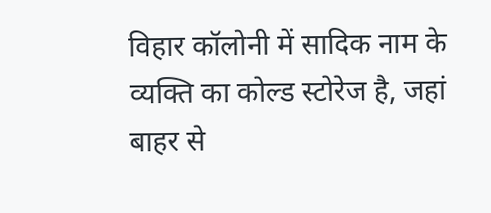विहार कॉलोनी में सादिक नाम के व्यक्ति का कोल्ड स्टोरेज है, जहां बाहर से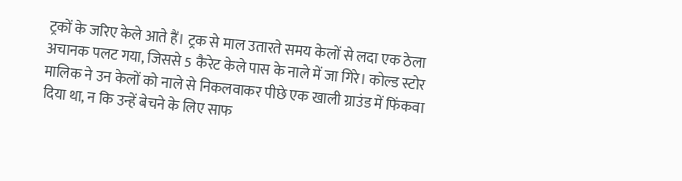ट्रकों के जरिए केले आते हैं। ट्रक से माल उतारते समय केलों से लदा एक ठेला अचानक पलट गया, जिससे 5 कैरेट केले पास के नाले में जा गिरे। कोल्ड स्टोर मालिक ने उन केलों को नाले से निकलवाकर पीछे एक खाली ग्राउंड में फिंकवा दिया था, न कि उन्हें बेचने के लिए साफ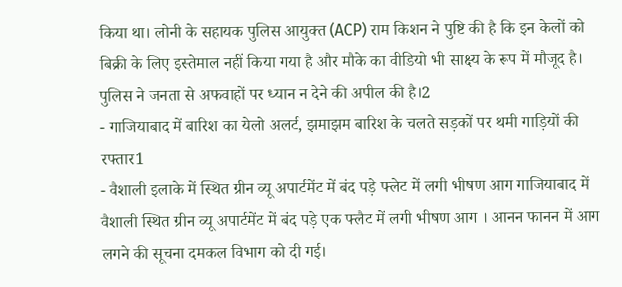किया था। लोनी के सहायक पुलिस आयुक्त (ACP) राम किशन ने पुष्टि की है कि इन केलों को बिक्री के लिए इस्तेमाल नहीं किया गया है और मौके का वीडियो भी साक्ष्य के रूप में मौजूद है। पुलिस ने जनता से अफवाहों पर ध्यान न देने की अपील की है।2
- गाजियाबाद में बारिश का येलो अलर्ट, झमाझम बारिश के चलते सड़कों पर थमी गाड़ियों की रफ्तार1
- वैशाली इलाके में स्थित ग्रीन व्यू अपार्टमेंट में बंद पड़े फ्लेट में लगी भीषण आग गाजियाबाद में वैशाली स्थित ग्रीन व्यू अपार्टमेंट में बंद पड़े एक फ्लैट में लगी भीषण आग । आनन फानन में आग लगने की सूचना दमकल विभाग को दी गई।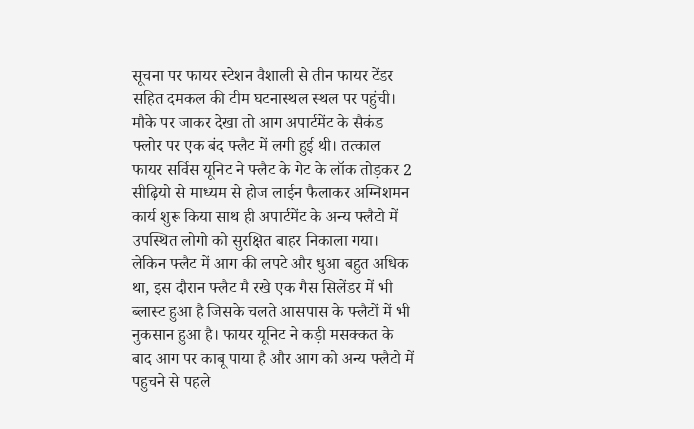सूचना पर फायर स्टेशन वैशाली से तीन फायर टेंडर सहित दमकल की टीम घटनास्थल स्थल पर पहुंची। मौके पर जाकर देखा तो आग अपार्टमेंट के सैकंड फ्लोर पर एक बंद फ्लैट में लगी हुई थी। तत्काल फायर सर्विस यूनिट ने फ्लैट के गेट के लॉक तोड़कर 2 सीढ़ियो से माध्यम से होज लाईन फैलाकर अग्निशमन कार्य शुरू किया साथ ही अपार्टमेंट के अन्य फ्लैटो में उपस्थित लोगो को सुरक्षित बाहर निकाला गया। लेकिन फ्लैट में आग की लपटे और धुआ बहुत अधिक था, इस दौरान फ्लैट मै रखे एक गैस सिलेंडर में भी ब्लास्ट हुआ है जिसके चलते आसपास के फ्लैटों में भी नुकसान हुआ है। फायर यूनिट ने कड़ी मसक्कत के बाद आग पर काबू पाया है और आग को अन्य फ्लैटो में पहुचने से पहले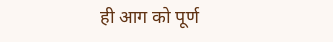ही आग को पूर्ण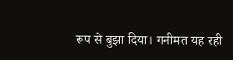रूप से बुझा दिया। गनीमत यह रही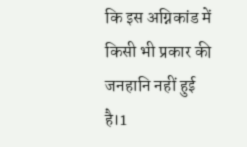कि इस अग्निकांड में किसी भी प्रकार की जनहानि नहीं हुई है।1